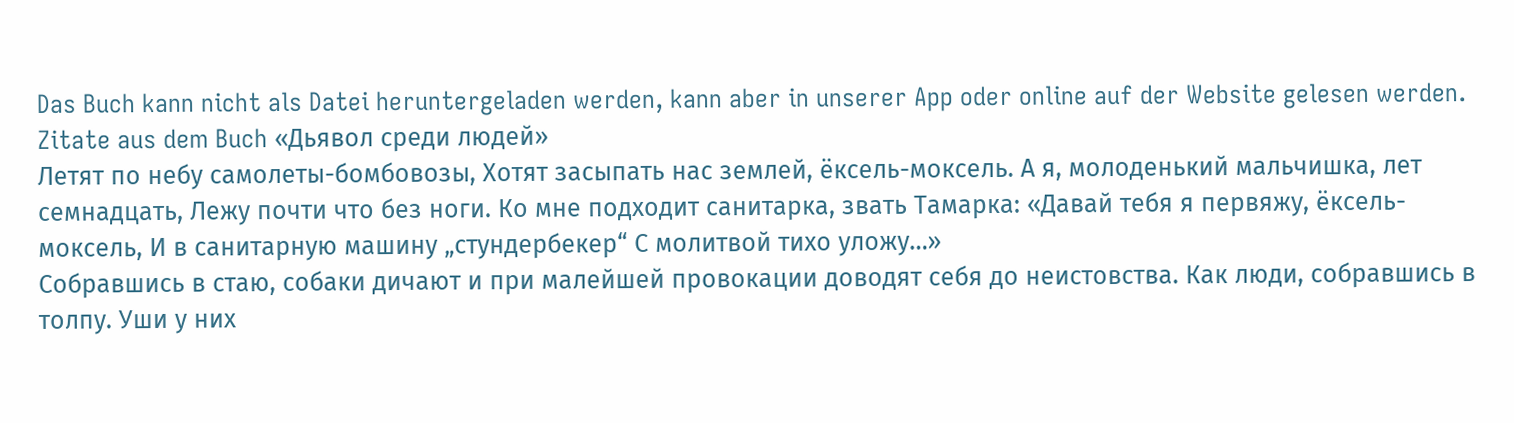Das Buch kann nicht als Datei heruntergeladen werden, kann aber in unserer App oder online auf der Website gelesen werden.
Zitate aus dem Buch «Дьявол среди людей»
Летят по небу самолеты-бомбовозы, Хотят засыпать нас землей, ёксель-моксель. А я, молоденький мальчишка, лет семнадцать, Лежу почти что без ноги. Ко мне подходит санитарка, звать Тамарка: «Давай тебя я первяжу, ёксель-моксель, И в санитарную машину „стундербекер“ С молитвой тихо уложу…»
Собравшись в стаю, собаки дичают и при малейшей провокации доводят себя до неистовства. Как люди, собравшись в толпу. Уши у них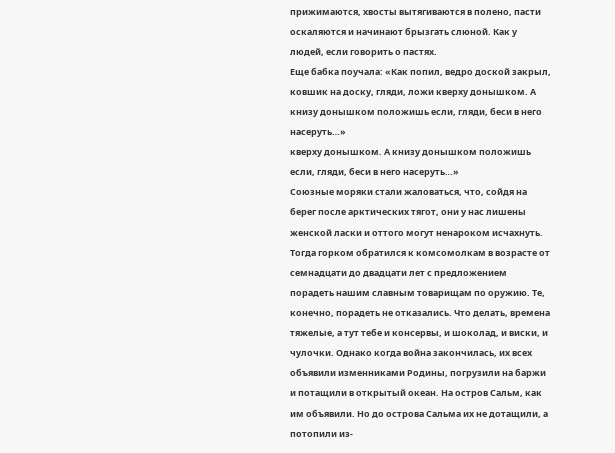прижимаются, хвосты вытягиваются в полено, пасти оскаляются и начинают брызгать слюной. Как у людей, если говорить о пастях.
Еще бабка поучала: «Как попил, ведро доской закрыл, ковшик на доску, гляди, ложи кверху донышком. А книзу донышком положишь если, гляди, беси в него насеруть…»
кверху донышком. А книзу донышком положишь если, гляди, беси в него насеруть…»
Союзные моряки стали жаловаться, что, сойдя на берег после арктических тягот, они у нас лишены женской ласки и оттого могут ненароком исчахнуть. Тогда горком обратился к комсомолкам в возрасте от семнадцати до двадцати лет с предложением порадеть нашим славным товарищам по оружию. Те, конечно, порадеть не отказались. Что делать, времена тяжелые, а тут тебе и консервы, и шоколад, и виски, и чулочки. Однако когда война закончилась, их всех объявили изменниками Родины, погрузили на баржи и потащили в открытый океан. На остров Сальм, как им объявили. Но до острова Сальма их не дотащили, а потопили из-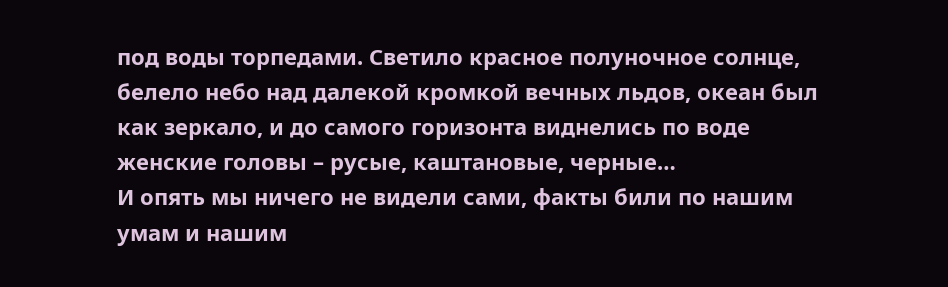под воды торпедами. Светило красное полуночное солнце, белело небо над далекой кромкой вечных льдов, океан был как зеркало, и до самого горизонта виднелись по воде женские головы – русые, каштановые, черные…
И опять мы ничего не видели сами, факты били по нашим умам и нашим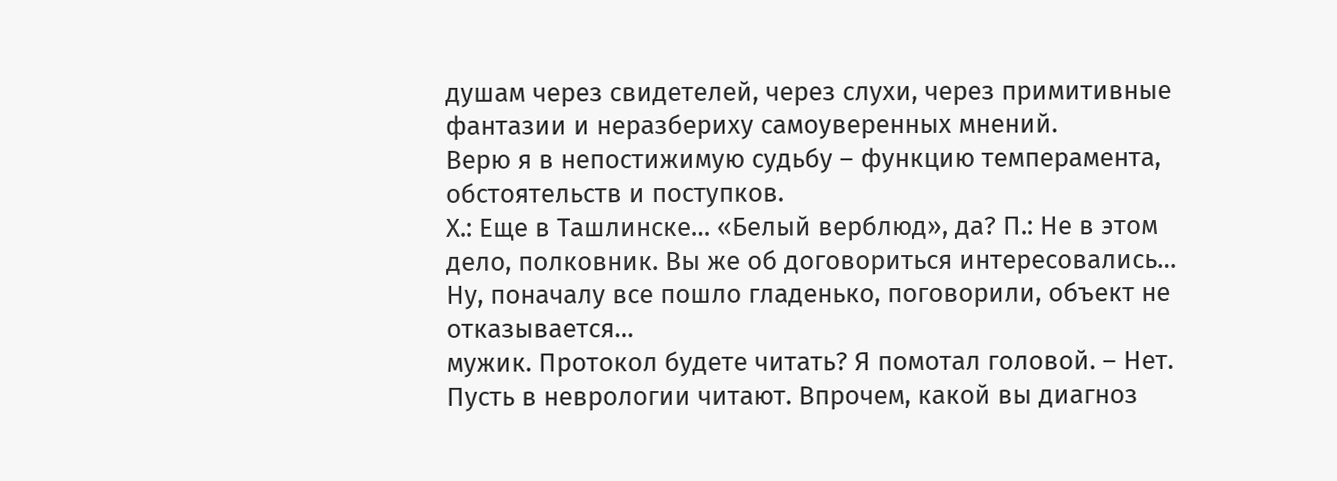душам через свидетелей, через слухи, через примитивные фантазии и неразбериху самоуверенных мнений.
Верю я в непостижимую судьбу – функцию темперамента, обстоятельств и поступков.
Х.: Еще в Ташлинске… «Белый верблюд», да? П.: Не в этом дело, полковник. Вы же об договориться интересовались… Ну, поначалу все пошло гладенько, поговорили, объект не отказывается…
мужик. Протокол будете читать? Я помотал головой. – Нет. Пусть в неврологии читают. Впрочем, какой вы диагноз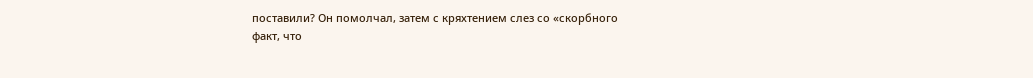поставили? Он помолчал, затем с кряхтением слез со «скорбного
факт, что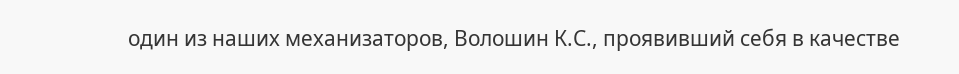один из наших механизаторов, Волошин К.С., проявивший себя в качестве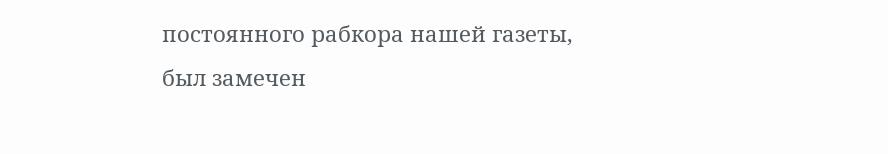постоянного рабкора нашей газеты, был замечен